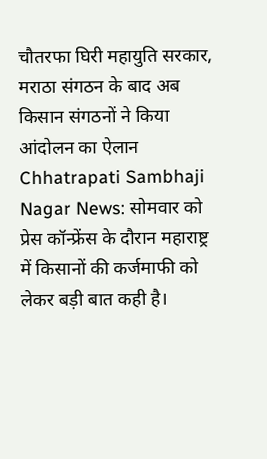चौतरफा घिरी महायुति सरकार, मराठा संगठन के बाद अब किसान संगठनों ने किया आंदोलन का ऐलान
Chhatrapati Sambhaji Nagar News: सोमवार को प्रेस कॉन्फ्रेंस के दौरान महाराष्ट्र में किसानों की कर्जमाफी को लेकर बड़ी बात कही है।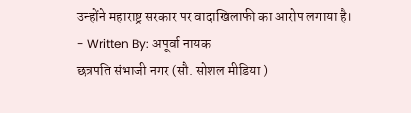उन्होंने महाराष्ट्र सरकार पर वादाखिलाफी का आरोप लगाया है।
- Written By: अपूर्वा नायक
छत्रपति संभाजी नगर (सौ. सोशल मीडिया )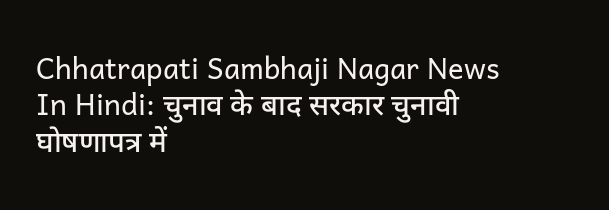Chhatrapati Sambhaji Nagar News In Hindi: चुनाव के बाद सरकार चुनावी घोषणापत्र में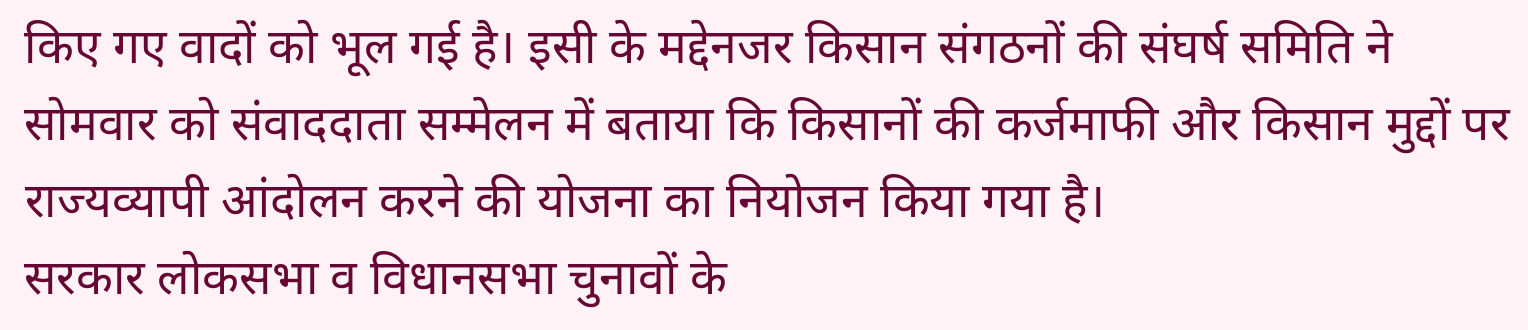किए गए वादों को भूल गई है। इसी के मद्देनजर किसान संगठनों की संघर्ष समिति ने सोमवार को संवाददाता सम्मेलन में बताया कि किसानों की कर्जमाफी और किसान मुद्दों पर राज्यव्यापी आंदोलन करने की योजना का नियोजन किया गया है।
सरकार लोकसभा व विधानसभा चुनावों के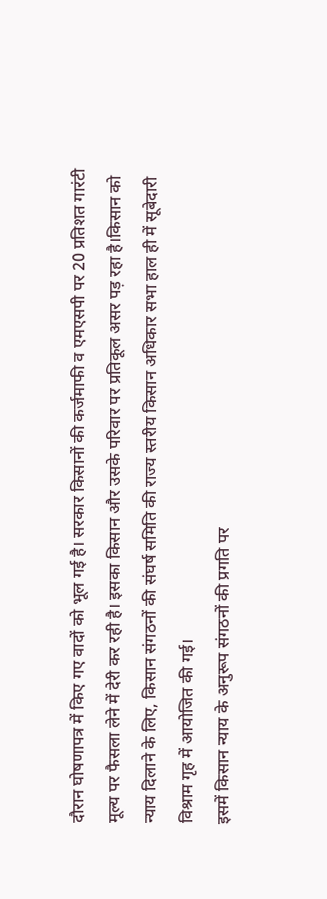दौरान घोषणापत्र में किए गए वादों को भूल गई है। सरकार किसानों की कर्जमाफी व एमएसपी पर 20 प्रतिशत गारंटी मूल्य पर फैसला लेने में देरी कर रही है। इसका किसान और उसके परिवार पर प्रतिकूल असर पड़ रहा है।किसान को न्याय दिलाने के लिए, किसान संगठनों की संघर्ष समिति की राज्य स्तरीय किसान अधिकार सभा हाल ही में सूबेदारी विश्राम गृह में आयोजित की गई।
इसमें किसान न्याय के अनुरूप संगठनों की प्रगति पर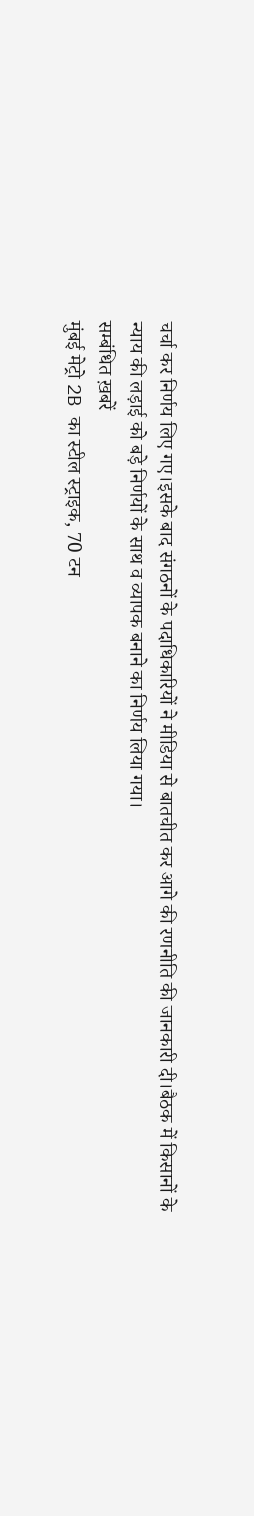चर्चा कर निर्णय लिए गए।इसके बाद संगठनों के पदाधिकारियों ने मीडिया से बातचीत कर आगे की रणनीति की जानकारी दी।बैठक में किसानों के न्याय की लड़ाई को बड़े निर्णयों के साथ व व्यापक बनाने का निर्णय लिया गया।
सम्बंधित ख़बरें
मुंबई मेट्रो 2B का स्टील स्ट्राइक, 70 टन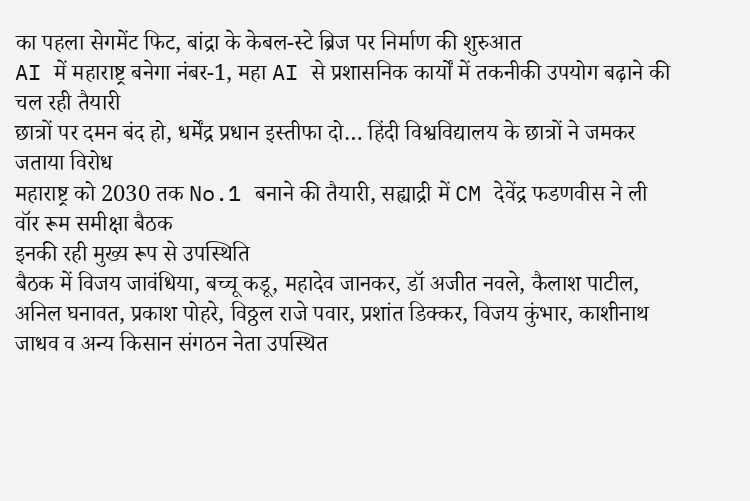का पहला सेगमेंट फिट, बांद्रा के केबल-स्टे ब्रिज पर निर्माण की शुरुआत
AI में महाराष्ट्र बनेगा नंबर-1, महा AI से प्रशासनिक कार्यों में तकनीकी उपयोग बढ़ाने की चल रही तैयारी
छात्रों पर दमन बंद हो, धर्मेंद्र प्रधान इस्तीफा दो… हिंदी विश्वविद्यालय के छात्रों ने जमकर जताया विरोध
महाराष्ट्र को 2030 तक No.1 बनाने की तैयारी, सह्याद्री में CM देवेंद्र फडणवीस ने ली वॉर रूम समीक्षा बैठक
इनकी रही मुख्य रूप से उपस्थिति
बैठक में विजय जावंधिया, बच्चू कडू, महादेव जानकर, डॉ अजीत नवले, कैलाश पाटील, अनिल घनावत, प्रकाश पोहरे, विठ्ठल राजे पवार, प्रशांत डिक्कर, विजय कुंभार, काशीनाथ जाधव व अन्य किसान संगठन नेता उपस्थित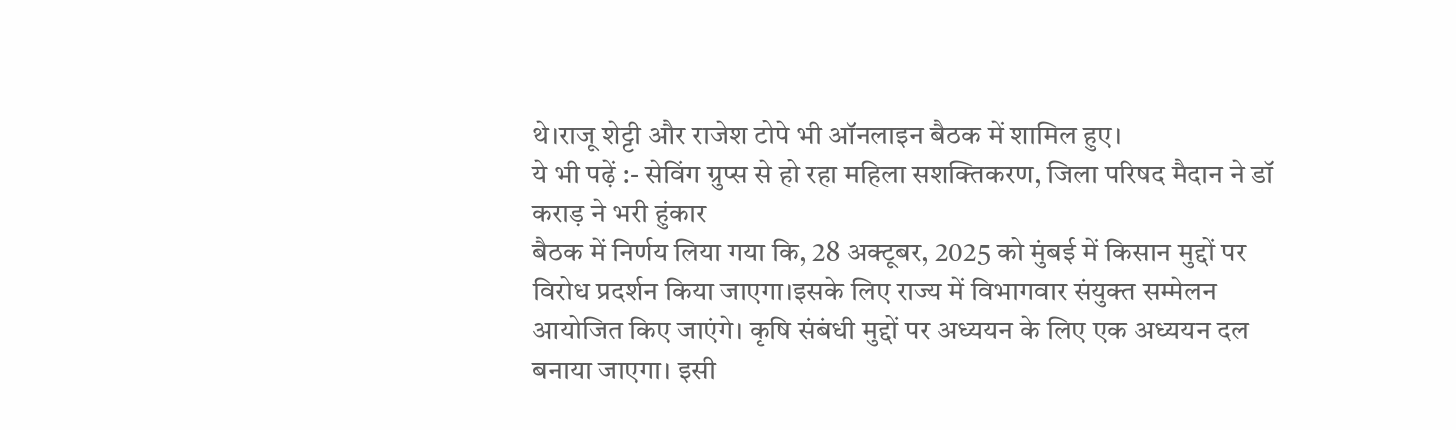थे।राजू शेट्टी और राजेश टोपे भी ऑनलाइन बैठक में शामिल हुए।
ये भी पढ़ें :- सेविंग ग्रुप्स से हो रहा महिला सशक्तिकरण, जिला परिषद मैदान ने डॉ कराड़ ने भरी हुंकार
बैठक में निर्णय लिया गया कि, 28 अक्टूबर, 2025 को मुंबई में किसान मुद्दों पर विरोध प्रदर्शन किया जाएगा।इसके लिए राज्य में विभागवार संयुक्त सम्मेलन आयोजित किए जाएंगे। कृषि संबंधी मुद्दों पर अध्ययन के लिए एक अध्ययन दल बनाया जाएगा। इसी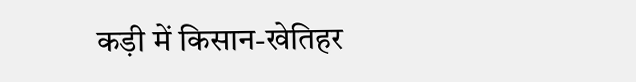कड़ी में किसान-खेतिहर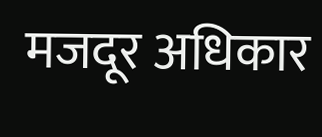मजदूर अधिकार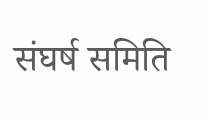संघर्ष समिति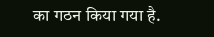का गठन किया गया है.